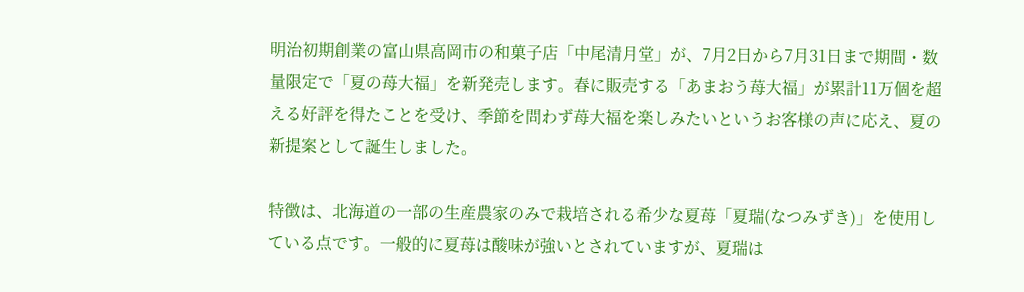明治初期創業の富山県高岡市の和菓子店「中尾清月堂」が、7月2日から7月31日まで期間・数量限定で「夏の苺大福」を新発売します。春に販売する「あまおう苺大福」が累計11万個を超える好評を得たことを受け、季節を問わず苺大福を楽しみたいというお客様の声に応え、夏の新提案として誕生しました。

特徴は、北海道の一部の生産農家のみで栽培される希少な夏苺「夏瑞(なつみずき)」を使用している点です。一般的に夏苺は酸味が強いとされていますが、夏瑞は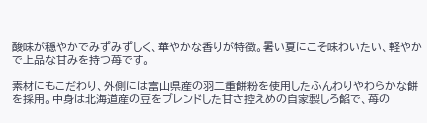酸味が穏やかでみずみずしく、華やかな香りが特徴。暑い夏にこそ味わいたい、軽やかで上品な甘みを持つ苺です。

素材にもこだわり、外側には富山県産の羽二重餅粉を使用したふんわりやわらかな餅を採用。中身は北海道産の豆をブレンドした甘さ控えめの自家製しろ餡で、苺の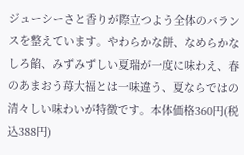ジューシーさと香りが際立つよう全体のバランスを整えています。やわらかな餅、なめらかなしろ餡、みずみずしい夏瑞が一度に味わえ、春のあまおう苺大福とは一味違う、夏ならではの清々しい味わいが特徴です。本体価格360円(税込388円)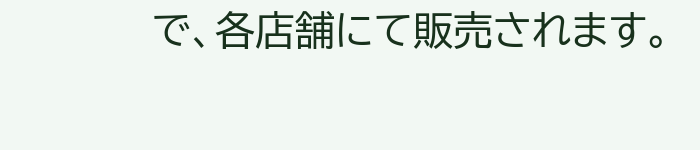で、各店舗にて販売されます。